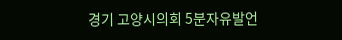경기 고양시의회 5분자유발언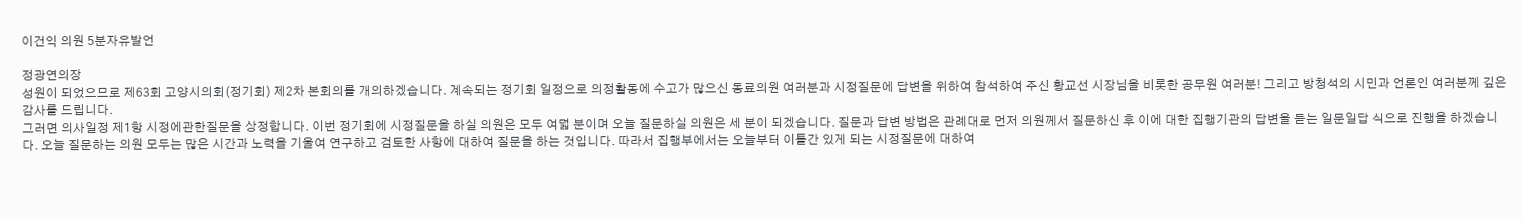이건익 의원 5분자유발언

정광연의장
성원이 되었으므로 제63회 고양시의회(정기회) 제2차 본회의를 개의하겠습니다. 계속되는 정기회 일정으로 의정활동에 수고가 많으신 동료의원 여러분과 시정질문에 답변을 위하여 참석하여 주신 황교선 시장님을 비롯한 공무원 여러분! 그리고 방청석의 시민과 언론인 여러분께 깊은 감사를 드립니다.
그러면 의사일정 제1항 시정에관한질문을 상정합니다. 이번 정기회에 시정질문을 하실 의원은 모두 여덟 분이며 오늘 질문하실 의원은 세 분이 되겠습니다. 질문과 답변 방법은 관례대로 먼저 의원께서 질문하신 후 이에 대한 집행기관의 답변을 듣는 일문일답 식으로 진행을 하겠습니다. 오늘 질문하는 의원 모두는 많은 시간과 노력을 기울여 연구하고 검토한 사항에 대하여 질문을 하는 것입니다. 따라서 집행부에서는 오늘부터 이틀간 있게 되는 시정질문에 대하여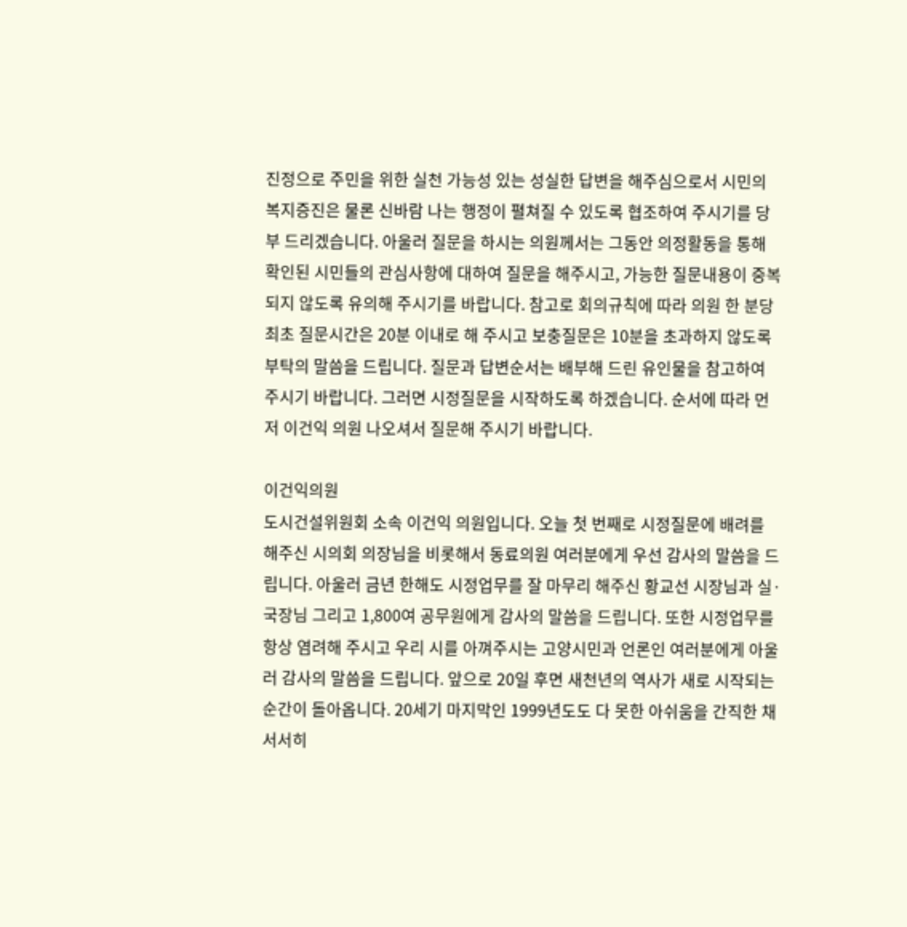진정으로 주민을 위한 실천 가능성 있는 성실한 답변을 해주심으로서 시민의 복지증진은 물론 신바람 나는 행정이 펼쳐질 수 있도록 협조하여 주시기를 당부 드리겠습니다. 아울러 질문을 하시는 의원께서는 그동안 의정활동을 통해 확인된 시민들의 관심사항에 대하여 질문을 해주시고, 가능한 질문내용이 중복되지 않도록 유의해 주시기를 바랍니다. 참고로 회의규칙에 따라 의원 한 분당 최초 질문시간은 20분 이내로 해 주시고 보충질문은 10분을 초과하지 않도록 부탁의 말씀을 드립니다. 질문과 답변순서는 배부해 드린 유인물을 참고하여 주시기 바랍니다. 그러면 시정질문을 시작하도록 하겠습니다. 순서에 따라 먼저 이건익 의원 나오셔서 질문해 주시기 바랍니다.

이건익의원
도시건설위원회 소속 이건익 의원입니다. 오늘 첫 번째로 시정질문에 배려를 해주신 시의회 의장님을 비롯해서 동료의원 여러분에게 우선 감사의 말씀을 드립니다. 아울러 금년 한해도 시정업무를 잘 마무리 해주신 황교선 시장님과 실·국장님 그리고 1,800여 공무원에게 감사의 말씀을 드립니다. 또한 시정업무를 항상 염려해 주시고 우리 시를 아껴주시는 고양시민과 언론인 여러분에게 아울러 감사의 말씀을 드립니다. 앞으로 20일 후면 새천년의 역사가 새로 시작되는 순간이 돌아옵니다. 20세기 마지막인 1999년도도 다 못한 아쉬움을 간직한 채 서서히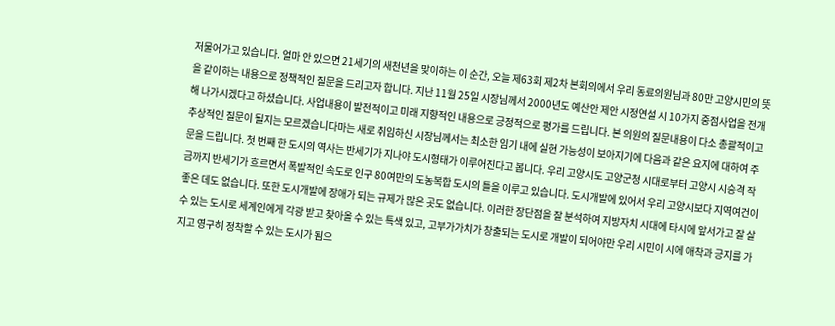저물어가고 있습니다. 얼마 안 있으면 21세기의 새천년을 맞이하는 이 순간, 오늘 제63회 제2차 본회의에서 우리 동료의원님과 80만 고양시민의 뜻을 같이하는 내용으로 정책적인 질문을 드리고자 합니다. 지난 11월 25일 시장님께서 2000년도 예산안 제안 시정연설 시 10가지 중점사업을 전개해 나가시겠다고 하셨습니다. 사업내용이 발전적이고 미래 지향적인 내용으로 긍정적으로 평가를 드립니다. 본 의원의 질문내용이 다소 총괄적이고 추상적인 질문이 될지는 모르겠습니다마는 새로 취임하신 시장님께서는 최소한 임기 내에 실현 가능성이 보아지기에 다음과 같은 요지에 대하여 주문을 드립니다. 첫 번째 한 도시의 역사는 반세기가 지나야 도시형태가 이루어진다고 봅니다. 우리 고양시도 고양군청 시대로부터 고양시 시승격 작금까지 반세기가 흐르면서 폭발적인 속도로 인구 80여만의 도농복합 도시의 틀을 이루고 있습니다. 도시개발에 있어서 우리 고양시보다 지역여건이 좋은 데도 없습니다. 또한 도시개발에 장애가 되는 규제가 많은 곳도 없습니다. 이러한 장단점을 잘 분석하여 지방자치 시대에 타시에 앞서가고 잘 살 수 있는 도시로 세계인에게 각광 받고 찾아올 수 있는 특색 있고, 고부가가치가 창출되는 도시로 개발이 되어야만 우리 시민이 시에 애착과 긍지를 가지고 영구히 정착할 수 있는 도시가 됨으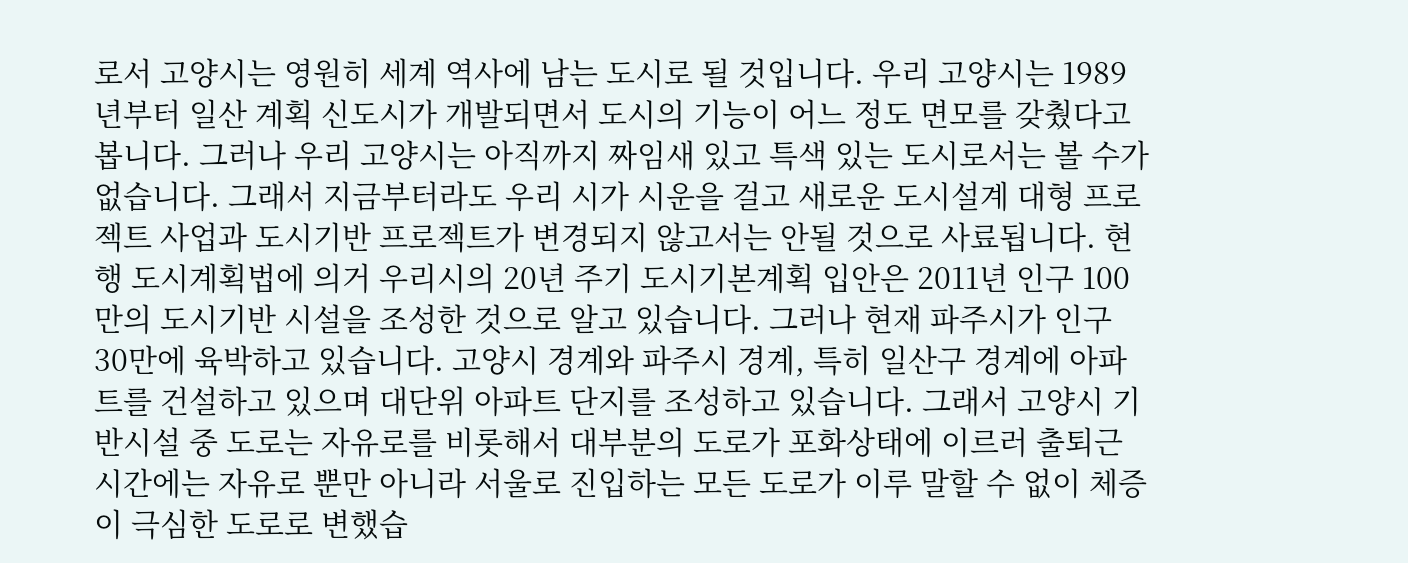로서 고양시는 영원히 세계 역사에 남는 도시로 될 것입니다. 우리 고양시는 1989년부터 일산 계획 신도시가 개발되면서 도시의 기능이 어느 정도 면모를 갖췄다고 봅니다. 그러나 우리 고양시는 아직까지 짜임새 있고 특색 있는 도시로서는 볼 수가 없습니다. 그래서 지금부터라도 우리 시가 시운을 걸고 새로운 도시설계 대형 프로젝트 사업과 도시기반 프로젝트가 변경되지 않고서는 안될 것으로 사료됩니다. 현행 도시계획법에 의거 우리시의 20년 주기 도시기본계획 입안은 2011년 인구 100만의 도시기반 시설을 조성한 것으로 알고 있습니다. 그러나 현재 파주시가 인구 30만에 육박하고 있습니다. 고양시 경계와 파주시 경계, 특히 일산구 경계에 아파트를 건설하고 있으며 대단위 아파트 단지를 조성하고 있습니다. 그래서 고양시 기반시설 중 도로는 자유로를 비롯해서 대부분의 도로가 포화상태에 이르러 출퇴근 시간에는 자유로 뿐만 아니라 서울로 진입하는 모든 도로가 이루 말할 수 없이 체증이 극심한 도로로 변했습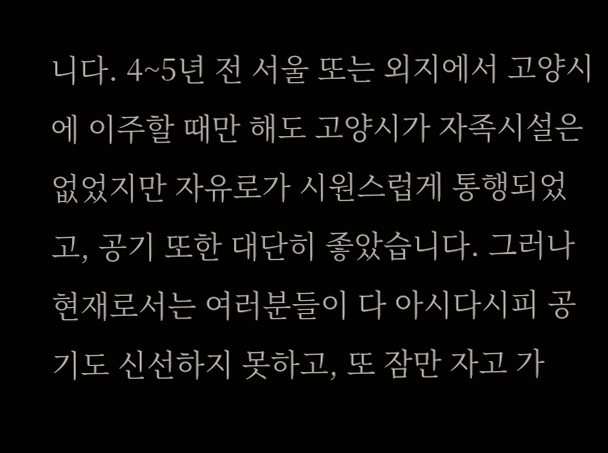니다. 4~5년 전 서울 또는 외지에서 고양시에 이주할 때만 해도 고양시가 자족시설은 없었지만 자유로가 시원스럽게 통행되었고, 공기 또한 대단히 좋았습니다. 그러나 현재로서는 여러분들이 다 아시다시피 공기도 신선하지 못하고, 또 잠만 자고 가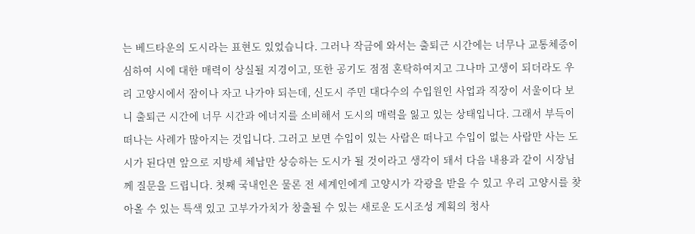는 베드타운의 도시라는 표현도 있었습니다. 그러나 작금에 와서는 출퇴근 시간에는 너무나 교통체증이 심하여 시에 대한 매력이 상실될 지경이고, 또한 공기도 점점 혼탁하여지고 그나마 고생이 되더라도 우리 고양시에서 잠이나 자고 나가야 되는데, 신도시 주민 대다수의 수입원인 사업과 직장이 서울이다 보니 출퇴근 시간에 너무 시간과 에너지를 소비해서 도시의 매력을 잃고 있는 상태입니다. 그래서 부득이 떠나는 사례가 많아지는 것입니다. 그러고 보면 수입이 있는 사람은 떠나고 수입이 없는 사람만 사는 도시가 된다면 앞으로 지방세 체납만 상승하는 도시가 될 것이라고 생각이 돼서 다음 내용과 같이 시장님께 질문을 드립니다. 첫째 국내인은 물론 전 세계인에게 고양시가 각광을 받을 수 있고 우리 고양시를 찾아올 수 있는 특색 있고 고부가가치가 창출될 수 있는 새로운 도시조성 계획의 청사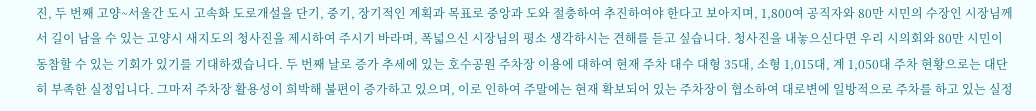진, 두 번째 고양~서울간 도시 고속화 도로개설을 단기, 중기, 장기적인 계획과 목표로 중앙과 도와 절충하여 추진하여야 한다고 보아지며, 1,800여 공직자와 80만 시민의 수장인 시장님께서 길이 남을 수 있는 고양시 새지도의 청사진을 제시하여 주시기 바라며, 폭넓으신 시장님의 평소 생각하시는 견해를 듣고 싶습니다. 청사진을 내놓으신다면 우리 시의회와 80만 시민이 동참할 수 있는 기회가 있기를 기대하겠습니다. 두 번째 날로 증가 추세에 있는 호수공원 주차장 이용에 대하여 현재 주차 대수 대형 35대, 소형 1,015대, 계 1,050대 주차 현황으로는 대단히 부족한 실정입니다. 그마저 주차장 활용성이 희박해 불편이 증가하고 있으며, 이로 인하여 주말에는 현재 확보되어 있는 주차장이 협소하여 대로변에 일방적으로 주차를 하고 있는 실정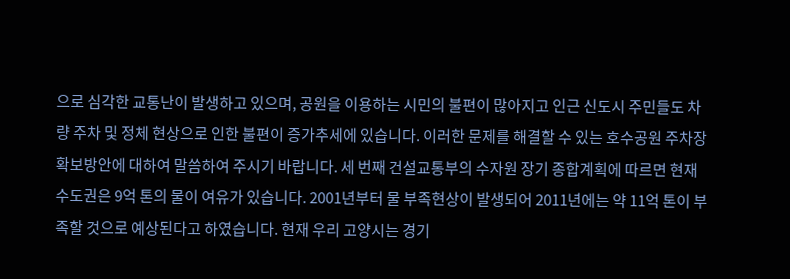으로 심각한 교통난이 발생하고 있으며, 공원을 이용하는 시민의 불편이 많아지고 인근 신도시 주민들도 차량 주차 및 정체 현상으로 인한 불편이 증가추세에 있습니다. 이러한 문제를 해결할 수 있는 호수공원 주차장 확보방안에 대하여 말씀하여 주시기 바랍니다. 세 번째 건설교통부의 수자원 장기 종합계획에 따르면 현재 수도권은 9억 톤의 물이 여유가 있습니다. 2001년부터 물 부족현상이 발생되어 2011년에는 약 11억 톤이 부족할 것으로 예상된다고 하였습니다. 현재 우리 고양시는 경기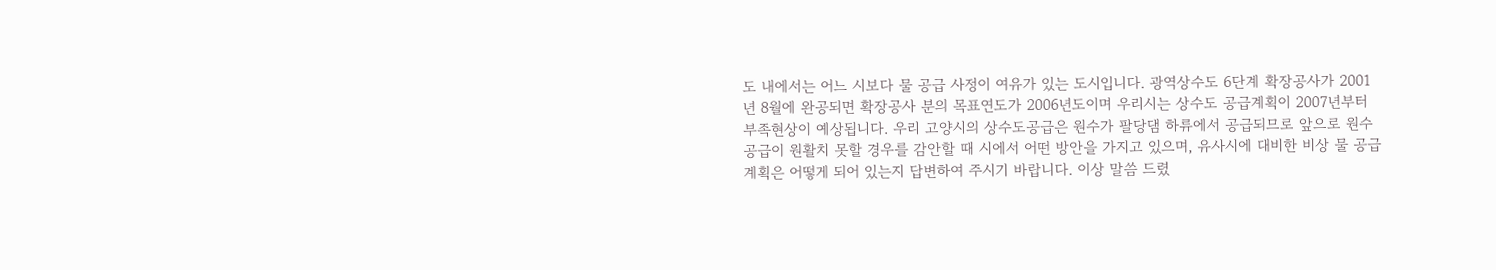도 내에서는 어느 시보다 물 공급 사정이 여유가 있는 도시입니다. 광역상수도 6단계 확장공사가 2001년 8월에 완공되면 확장공사 분의 목표연도가 2006년도이며 우리시는 상수도 공급계획이 2007년부터 부족현상이 예상됩니다. 우리 고양시의 상수도공급은 원수가 팔당댐 하류에서 공급되므로 앞으로 원수공급이 원활치 못할 경우를 감안할 때 시에서 어떤 방안을 가지고 있으며, 유사시에 대비한 비상 물 공급계획은 어떻게 되어 있는지 답변하여 주시기 바랍니다. 이상 말씀 드렸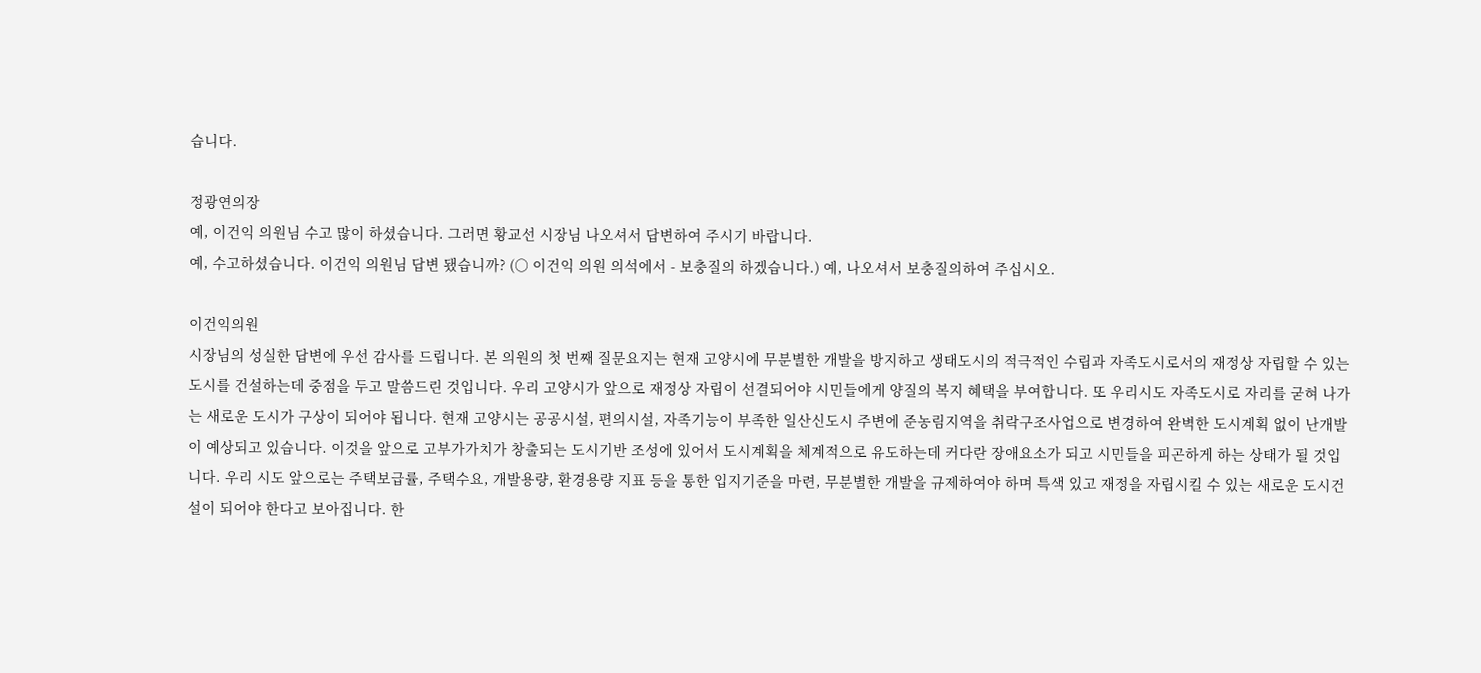습니다.

정광연의장
예, 이건익 의원님 수고 많이 하셨습니다. 그러면 황교선 시장님 나오셔서 답변하여 주시기 바랍니다.
예, 수고하셨습니다. 이건익 의원님 답변 됐습니까? (○ 이건익 의원 의석에서 - 보충질의 하겠습니다.) 예, 나오셔서 보충질의하여 주십시오.

이건익의원
시장님의 성실한 답변에 우선 감사를 드립니다. 본 의원의 첫 번째 질문요지는 현재 고양시에 무분별한 개발을 방지하고 생태도시의 적극적인 수립과 자족도시로서의 재정상 자립할 수 있는 도시를 건설하는데 중점을 두고 말씀드린 것입니다. 우리 고양시가 앞으로 재정상 자립이 선결되어야 시민들에게 양질의 복지 혜택을 부여합니다. 또 우리시도 자족도시로 자리를 굳혀 나가는 새로운 도시가 구상이 되어야 됩니다. 현재 고양시는 공공시설, 편의시설, 자족기능이 부족한 일산신도시 주변에 준농림지역을 취락구조사업으로 변경하여 완벽한 도시계획 없이 난개발이 예상되고 있습니다. 이것을 앞으로 고부가가치가 창출되는 도시기반 조성에 있어서 도시계획을 체계적으로 유도하는데 커다란 장애요소가 되고 시민들을 피곤하게 하는 상태가 될 것입니다. 우리 시도 앞으로는 주택보급률, 주택수요, 개발용량, 환경용량 지표 등을 통한 입지기준을 마련, 무분별한 개발을 규제하여야 하며 특색 있고 재정을 자립시킬 수 있는 새로운 도시건설이 되어야 한다고 보아집니다. 한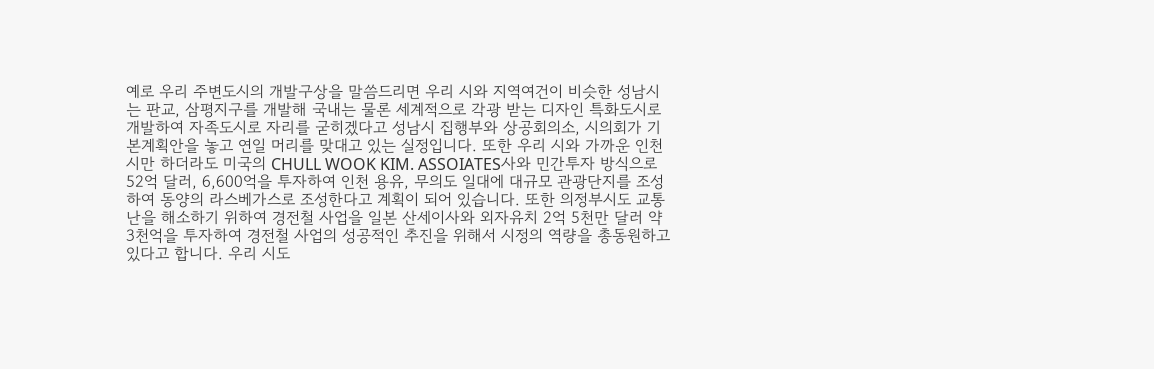예로 우리 주변도시의 개발구상을 말씀드리면 우리 시와 지역여건이 비슷한 성남시는 판교, 삼평지구를 개발해 국내는 물론 세계적으로 각광 받는 디자인 특화도시로 개발하여 자족도시로 자리를 굳히겠다고 성남시 집행부와 상공회의소, 시의회가 기본계획안을 놓고 연일 머리를 맞대고 있는 실정입니다. 또한 우리 시와 가까운 인천시만 하더라도 미국의 CHULL WOOK KIM. ASSOIATES사와 민간투자 방식으로 52억 달러, 6,600억을 투자하여 인천 용유, 무의도 일대에 대규모 관광단지를 조성하여 동양의 라스베가스로 조성한다고 계획이 되어 있습니다. 또한 의정부시도 교통난을 해소하기 위하여 경전철 사업을 일본 산세이사와 외자유치 2억 5천만 달러 약 3천억을 투자하여 경전철 사업의 성공적인 추진을 위해서 시정의 역량을 총동원하고 있다고 합니다. 우리 시도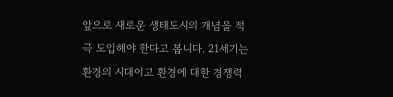앞으로 새로운 생태도시의 개념을 적극 도입해야 한다고 봅니다. 21세기는 환경의 시대이고 환경에 대한 경쟁력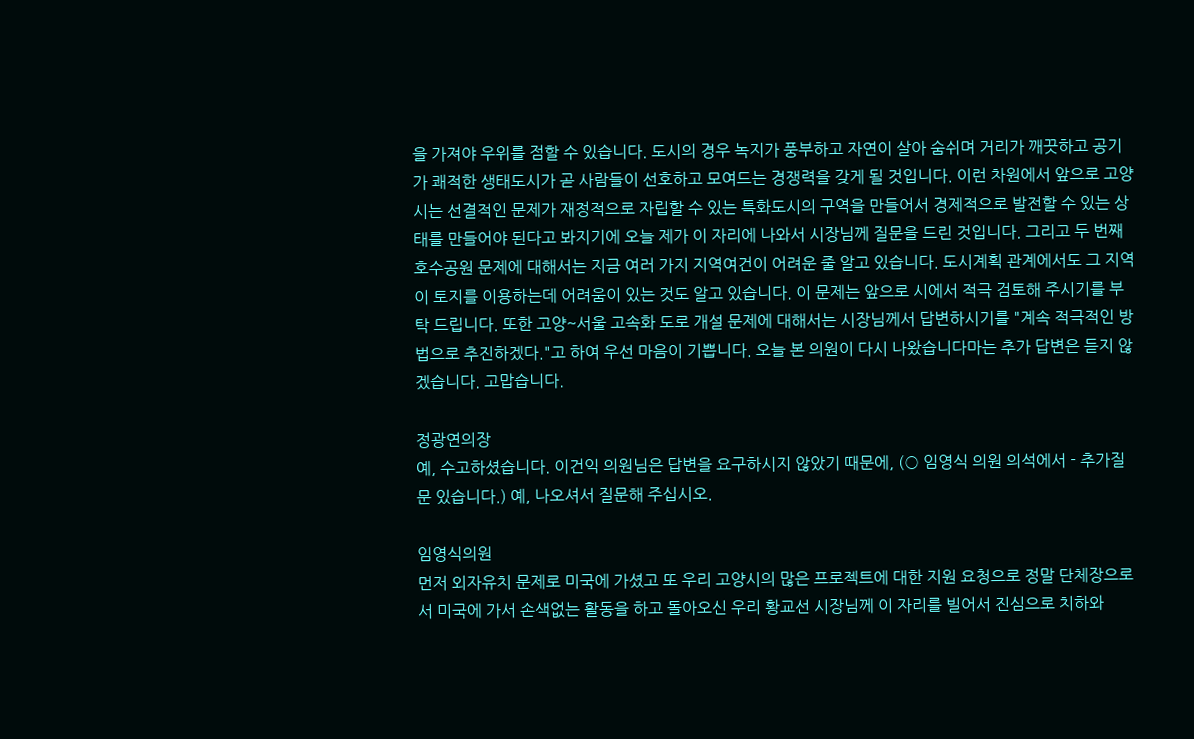을 가져야 우위를 점할 수 있습니다. 도시의 경우 녹지가 풍부하고 자연이 살아 숨쉬며 거리가 깨끗하고 공기가 쾌적한 생태도시가 곧 사람들이 선호하고 모여드는 경쟁력을 갖게 될 것입니다. 이런 차원에서 앞으로 고양시는 선결적인 문제가 재정적으로 자립할 수 있는 특화도시의 구역을 만들어서 경제적으로 발전할 수 있는 상태를 만들어야 된다고 봐지기에 오늘 제가 이 자리에 나와서 시장님께 질문을 드린 것입니다. 그리고 두 번째 호수공원 문제에 대해서는 지금 여러 가지 지역여건이 어려운 줄 알고 있습니다. 도시계획 관계에서도 그 지역이 토지를 이용하는데 어려움이 있는 것도 알고 있습니다. 이 문제는 앞으로 시에서 적극 검토해 주시기를 부탁 드립니다. 또한 고양~서울 고속화 도로 개설 문제에 대해서는 시장님께서 답변하시기를 "계속 적극적인 방법으로 추진하겠다."고 하여 우선 마음이 기쁩니다. 오늘 본 의원이 다시 나왔습니다마는 추가 답변은 듣지 않겠습니다. 고맙습니다.

정광연의장
예, 수고하셨습니다. 이건익 의원님은 답변을 요구하시지 않았기 때문에, (○ 임영식 의원 의석에서 - 추가질문 있습니다.) 예, 나오셔서 질문해 주십시오.

임영식의원
먼저 외자유치 문제로 미국에 가셨고 또 우리 고양시의 많은 프로젝트에 대한 지원 요청으로 정말 단체장으로서 미국에 가서 손색없는 활동을 하고 돌아오신 우리 황교선 시장님께 이 자리를 빌어서 진심으로 치하와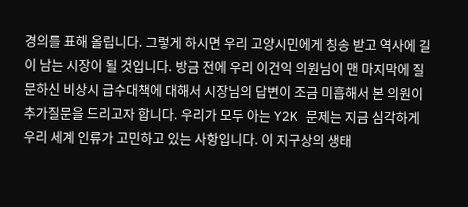경의를 표해 올립니다. 그렇게 하시면 우리 고양시민에게 칭송 받고 역사에 길이 남는 시장이 될 것입니다. 방금 전에 우리 이건익 의원님이 맨 마지막에 질문하신 비상시 급수대책에 대해서 시장님의 답변이 조금 미흡해서 본 의원이 추가질문을 드리고자 합니다. 우리가 모두 아는 Y2K 문제는 지금 심각하게 우리 세계 인류가 고민하고 있는 사항입니다. 이 지구상의 생태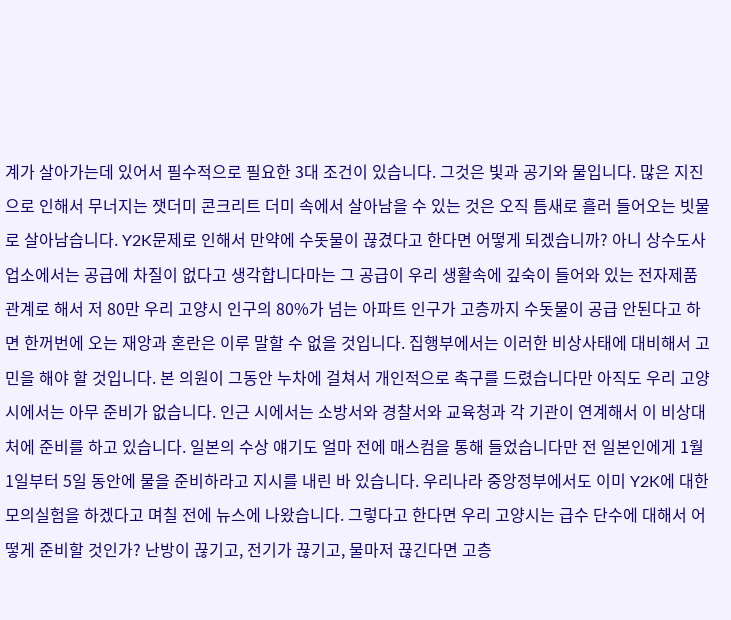계가 살아가는데 있어서 필수적으로 필요한 3대 조건이 있습니다. 그것은 빛과 공기와 물입니다. 많은 지진으로 인해서 무너지는 잿더미 콘크리트 더미 속에서 살아남을 수 있는 것은 오직 틈새로 흘러 들어오는 빗물로 살아남습니다. Y2K문제로 인해서 만약에 수돗물이 끊겼다고 한다면 어떻게 되겠습니까? 아니 상수도사업소에서는 공급에 차질이 없다고 생각합니다마는 그 공급이 우리 생활속에 깊숙이 들어와 있는 전자제품 관계로 해서 저 80만 우리 고양시 인구의 80%가 넘는 아파트 인구가 고층까지 수돗물이 공급 안된다고 하면 한꺼번에 오는 재앙과 혼란은 이루 말할 수 없을 것입니다. 집행부에서는 이러한 비상사태에 대비해서 고민을 해야 할 것입니다. 본 의원이 그동안 누차에 걸쳐서 개인적으로 촉구를 드렸습니다만 아직도 우리 고양시에서는 아무 준비가 없습니다. 인근 시에서는 소방서와 경찰서와 교육청과 각 기관이 연계해서 이 비상대처에 준비를 하고 있습니다. 일본의 수상 얘기도 얼마 전에 매스컴을 통해 들었습니다만 전 일본인에게 1월 1일부터 5일 동안에 물을 준비하라고 지시를 내린 바 있습니다. 우리나라 중앙정부에서도 이미 Y2K에 대한 모의실험을 하겠다고 며칠 전에 뉴스에 나왔습니다. 그렇다고 한다면 우리 고양시는 급수 단수에 대해서 어떻게 준비할 것인가? 난방이 끊기고, 전기가 끊기고, 물마저 끊긴다면 고층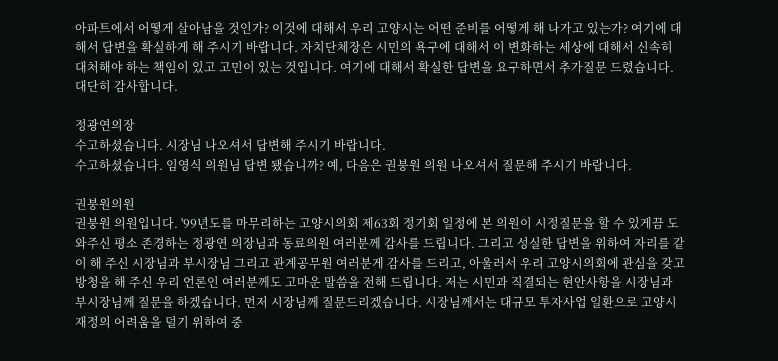아파트에서 어떻게 살아남을 것인가? 이것에 대해서 우리 고양시는 어떤 준비를 어떻게 해 나가고 있는가? 여기에 대해서 답변을 확실하게 해 주시기 바랍니다. 자치단체장은 시민의 욕구에 대해서 이 변화하는 세상에 대해서 신속히 대처해야 하는 책임이 있고 고민이 있는 것입니다. 여기에 대해서 확실한 답변을 요구하면서 추가질문 드렸습니다. 대단히 감사합니다.

정광연의장
수고하셨습니다. 시장님 나오셔서 답변해 주시기 바랍니다.
수고하셨습니다. 임영식 의원님 답변 됐습니까? 예, 다음은 권붕원 의원 나오셔서 질문해 주시기 바랍니다.

권붕원의원
권붕원 의원입니다. '99년도를 마무리하는 고양시의회 제63회 정기회 일정에 본 의원이 시정질문을 할 수 있게끔 도와주신 평소 존경하는 정광연 의장님과 동료의원 여러분께 감사를 드립니다. 그리고 성실한 답변을 위하여 자리를 같이 해 주신 시장님과 부시장님 그리고 관계공무원 여러분게 감사를 드리고, 아울러서 우리 고양시의회에 관심을 갖고 방청을 해 주신 우리 언론인 여러분께도 고마운 말씀을 전해 드립니다. 저는 시민과 직결되는 현안사항을 시장님과 부시장님께 질문을 하겠습니다. 먼저 시장님께 질문드리겠습니다. 시장님께서는 대규모 투자사업 일환으로 고양시 재정의 어려움을 덜기 위하여 중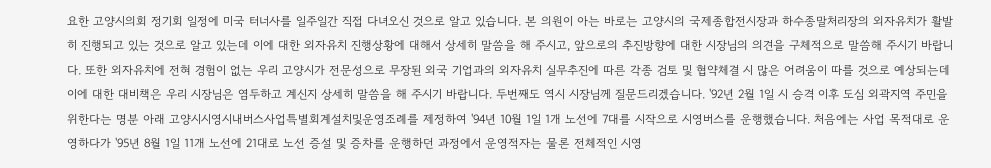요한 고양시의회 정기회 일정에 미국 터너사를 일주일간 직접 다녀오신 것으로 알고 있습니다. 본 의원이 아는 바로는 고양시의 국제종합전시장과 하수종말처리장의 외자유치가 활발히 진행되고 있는 것으로 알고 있는데 이에 대한 외자유치 진행상황에 대해서 상세히 말씀을 해 주시고, 앞으로의 추진방향에 대한 시장님의 의견을 구체적으로 말씀해 주시기 바랍니다. 또한 외자유치에 전혀 경험이 없는 우리 고양시가 전문성으로 무장된 외국 기업과의 외자유치 실무추진에 따른 각종 검토 및 협약체결 시 많은 어려움이 따를 것으로 예상되는데 이에 대한 대비책은 우리 시장님은 염두하고 계신지 상세히 말씀을 해 주시기 바랍니다. 두번째도 역시 시장님께 질문드리겠습니다. '92년 2월 1일 시 승격 이후 도심 외곽지역 주민을 위한다는 명분 아래 고양시시영시내버스사업특별회계설치및운영조례를 제정하여 '94년 10월 1일 1개 노선에 7대를 시작으로 시영버스를 운행했습니다. 처음에는 사업 목적대로 운영하다가 '95년 8월 1일 11개 노선에 21대로 노선 증설 및 증차를 운행하던 과정에서 운영적자는 물론 전체적인 시영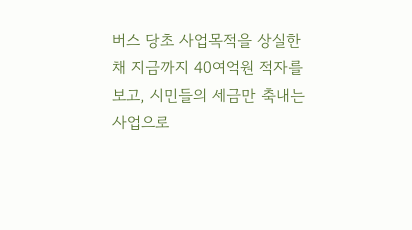버스 당초 사업목적을 상실한 채 지금까지 40여억원 적자를 보고, 시민들의 세금만 축내는 사업으로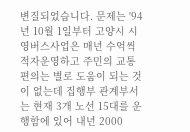변질되었습니다. 문제는 '94년 10월 1일부터 고양시 시영버스사업은 매년 수억씩 적자운영하고 주민의 교통편의는 별로 도움이 되는 것이 없는데 집행부 관계부서는 현재 3개 노선 15대를 운행함에 있어 내년 2000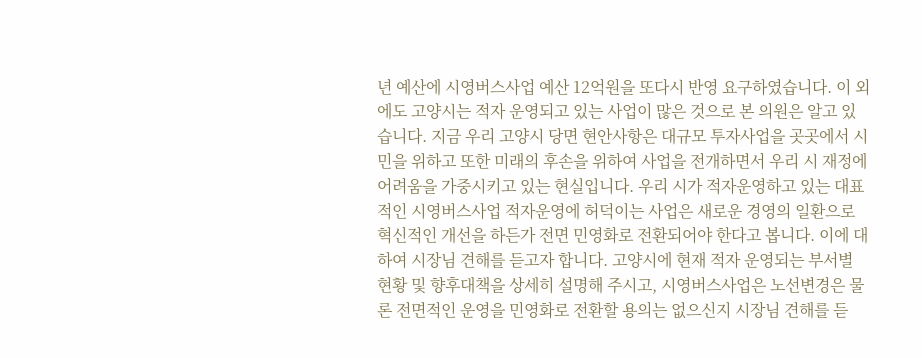년 예산에 시영버스사업 예산 12억원을 또다시 반영 요구하였습니다. 이 외에도 고양시는 적자 운영되고 있는 사업이 많은 것으로 본 의원은 알고 있습니다. 지금 우리 고양시 당면 현안사항은 대규모 투자사업을 곳곳에서 시민을 위하고 또한 미래의 후손을 위하여 사업을 전개하면서 우리 시 재정에 어려움을 가중시키고 있는 현실입니다. 우리 시가 적자운영하고 있는 대표적인 시영버스사업 적자운영에 허덕이는 사업은 새로운 경영의 일환으로 혁신적인 개선을 하든가 전면 민영화로 전환되어야 한다고 봅니다. 이에 대하여 시장님 견해를 듣고자 합니다. 고양시에 현재 적자 운영되는 부서별 현황 및 향후대책을 상세히 설명해 주시고, 시영버스사업은 노선변경은 물론 전면적인 운영을 민영화로 전환할 용의는 없으신지 시장님 견해를 듣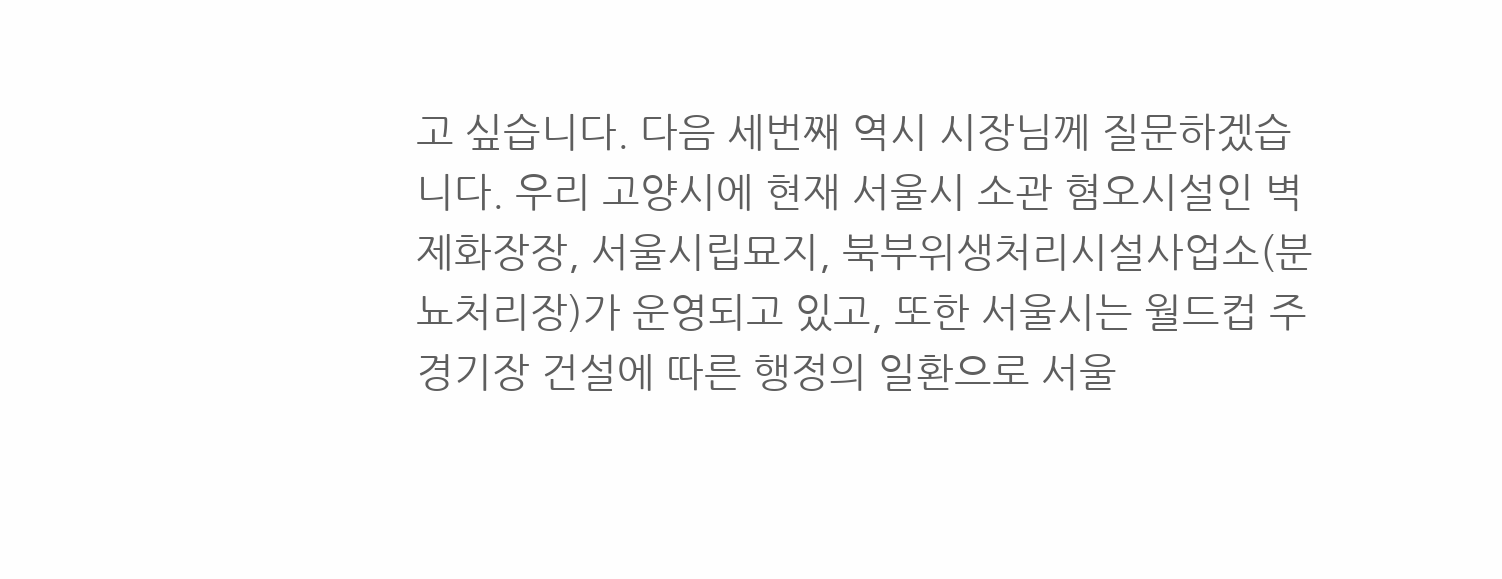고 싶습니다. 다음 세번째 역시 시장님께 질문하겠습니다. 우리 고양시에 현재 서울시 소관 혐오시설인 벽제화장장, 서울시립묘지, 북부위생처리시설사업소(분뇨처리장)가 운영되고 있고, 또한 서울시는 월드컵 주경기장 건설에 따른 행정의 일환으로 서울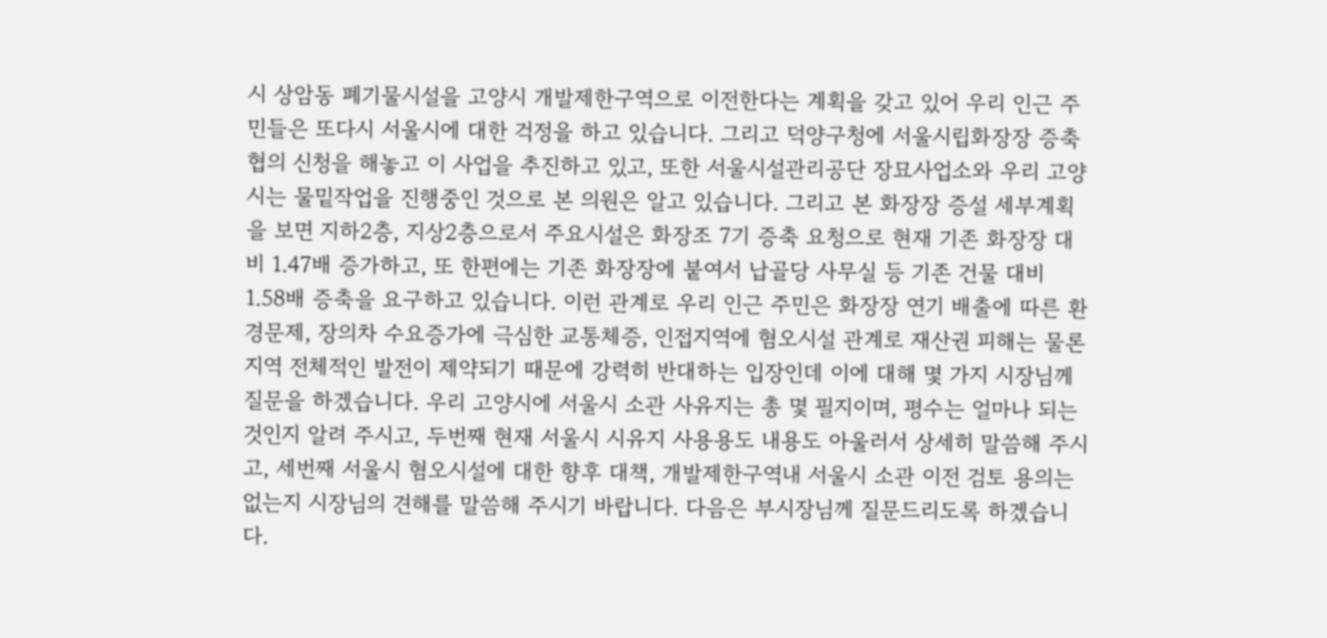시 상암동 폐기물시설을 고양시 개발제한구역으로 이전한다는 계획을 갖고 있어 우리 인근 주민들은 또다시 서울시에 대한 걱정을 하고 있습니다. 그리고 덕양구청에 서울시립화장장 증축 협의 신청을 해놓고 이 사업을 추진하고 있고, 또한 서울시설관리공단 장묘사업소와 우리 고양시는 물밑작업을 진행중인 것으로 본 의원은 알고 있습니다. 그리고 본 화장장 증설 세부계획을 보면 지하2층, 지상2층으로서 주요시설은 화장조 7기 증축 요청으로 현재 기존 화장장 대비 1.47배 증가하고, 또 한편에는 기존 화장장에 붙여서 납골당 사무실 등 기존 건물 대비 1.58배 증축을 요구하고 있습니다. 이런 관계로 우리 인근 주민은 화장장 연기 배출에 따른 환경문제, 장의차 수요증가에 극심한 교통체증, 인접지역에 혐오시설 관계로 재산권 피해는 물론 지역 전체적인 발전이 제약되기 때문에 강력히 반대하는 입장인데 이에 대해 몇 가지 시장님께 질문을 하겠습니다. 우리 고양시에 서울시 소관 사유지는 총 몇 필지이며, 평수는 얼마나 되는 것인지 알려 주시고, 두번째 현재 서울시 시유지 사용용도 내용도 아울러서 상세히 말씀해 주시고, 세번째 서울시 혐오시설에 대한 향후 대책, 개발제한구역내 서울시 소관 이전 검토 용의는 없는지 시장님의 견해를 말씀해 주시기 바랍니다. 다음은 부시장님께 질문드리도록 하겠습니다.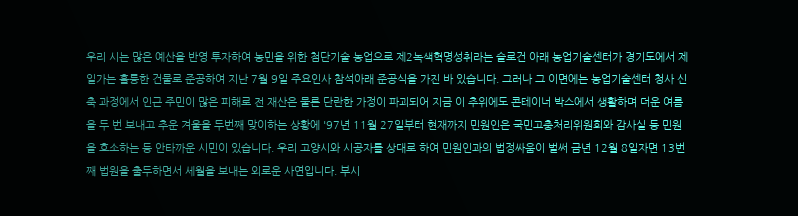우리 시는 많은 예산을 반영 투자하여 농민을 위한 첨단기술 농업으로 제2녹색혁명성취라는 슬로건 아래 농업기술센터가 경기도에서 제일가는 훌륭한 건물로 준공하여 지난 7월 9일 주요인사 참석아래 준공식을 가진 바 있습니다. 그러나 그 이면에는 농업기술센터 청사 신축 과정에서 인근 주민이 많은 피해로 전 재산은 물론 단란한 가정이 파괴되어 지금 이 추위에도 콘테이너 박스에서 생활하며 더운 여름을 두 번 보내고 추운 겨울을 두번째 맞이하는 상황에 '97년 11월 27일부터 현재까지 민원인은 국민고충처리위원회와 감사실 등 민원을 호소하는 등 안타까운 시민이 있습니다. 우리 고양시와 시공자를 상대로 하여 민원인과의 법정싸움이 벌써 금년 12월 8일자면 13번째 법원을 출두하면서 세월을 보내는 외로운 사연입니다. 부시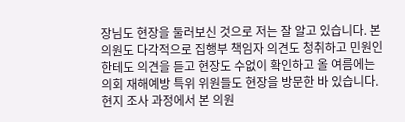장님도 현장을 둘러보신 것으로 저는 잘 알고 있습니다. 본 의원도 다각적으로 집행부 책임자 의견도 청취하고 민원인한테도 의견을 듣고 현장도 수없이 확인하고 올 여름에는 의회 재해예방 특위 위원들도 현장을 방문한 바 있습니다. 현지 조사 과정에서 본 의원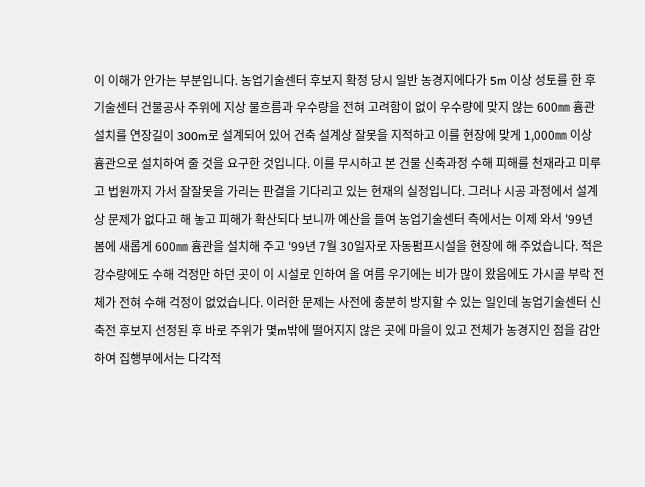이 이해가 안가는 부분입니다. 농업기술센터 후보지 확정 당시 일반 농경지에다가 5m 이상 성토를 한 후 기술센터 건물공사 주위에 지상 물흐름과 우수량을 전혀 고려함이 없이 우수량에 맞지 않는 600㎜ 흄관 설치를 연장길이 300m로 설계되어 있어 건축 설계상 잘못을 지적하고 이를 현장에 맞게 1,000㎜ 이상 흄관으로 설치하여 줄 것을 요구한 것입니다. 이를 무시하고 본 건물 신축과정 수해 피해를 천재라고 미루고 법원까지 가서 잘잘못을 가리는 판결을 기다리고 있는 현재의 실정입니다. 그러나 시공 과정에서 설계상 문제가 없다고 해 놓고 피해가 확산되다 보니까 예산을 들여 농업기술센터 측에서는 이제 와서 '99년 봄에 새롭게 600㎜ 흄관을 설치해 주고 '99년 7월 30일자로 자동펌프시설을 현장에 해 주었습니다. 적은 강수량에도 수해 걱정만 하던 곳이 이 시설로 인하여 올 여름 우기에는 비가 많이 왔음에도 가시골 부락 전체가 전혀 수해 걱정이 없었습니다. 이러한 문제는 사전에 충분히 방지할 수 있는 일인데 농업기술센터 신축전 후보지 선정된 후 바로 주위가 몇m밖에 떨어지지 않은 곳에 마을이 있고 전체가 농경지인 점을 감안하여 집행부에서는 다각적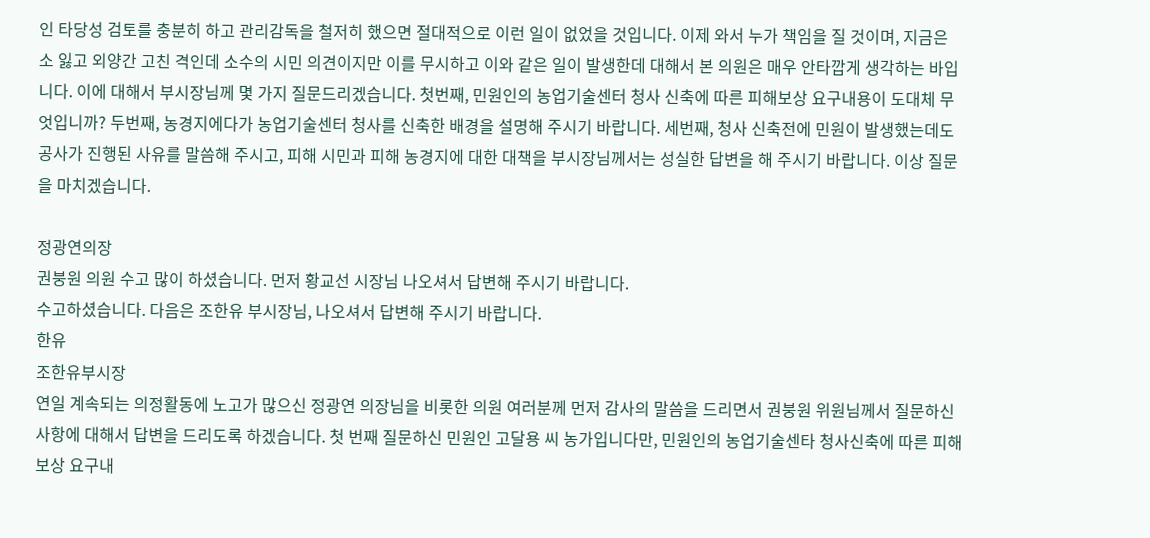인 타당성 검토를 충분히 하고 관리감독을 철저히 했으면 절대적으로 이런 일이 없었을 것입니다. 이제 와서 누가 책임을 질 것이며, 지금은 소 잃고 외양간 고친 격인데 소수의 시민 의견이지만 이를 무시하고 이와 같은 일이 발생한데 대해서 본 의원은 매우 안타깝게 생각하는 바입니다. 이에 대해서 부시장님께 몇 가지 질문드리겠습니다. 첫번째, 민원인의 농업기술센터 청사 신축에 따른 피해보상 요구내용이 도대체 무엇입니까? 두번째, 농경지에다가 농업기술센터 청사를 신축한 배경을 설명해 주시기 바랍니다. 세번째, 청사 신축전에 민원이 발생했는데도 공사가 진행된 사유를 말씀해 주시고, 피해 시민과 피해 농경지에 대한 대책을 부시장님께서는 성실한 답변을 해 주시기 바랍니다. 이상 질문을 마치겠습니다.

정광연의장
권붕원 의원 수고 많이 하셨습니다. 먼저 황교선 시장님 나오셔서 답변해 주시기 바랍니다.
수고하셨습니다. 다음은 조한유 부시장님, 나오셔서 답변해 주시기 바랍니다.
한유
조한유부시장
연일 계속되는 의정활동에 노고가 많으신 정광연 의장님을 비롯한 의원 여러분께 먼저 감사의 말씀을 드리면서 권붕원 위원님께서 질문하신 사항에 대해서 답변을 드리도록 하겠습니다. 첫 번째 질문하신 민원인 고달용 씨 농가입니다만, 민원인의 농업기술센타 청사신축에 따른 피해보상 요구내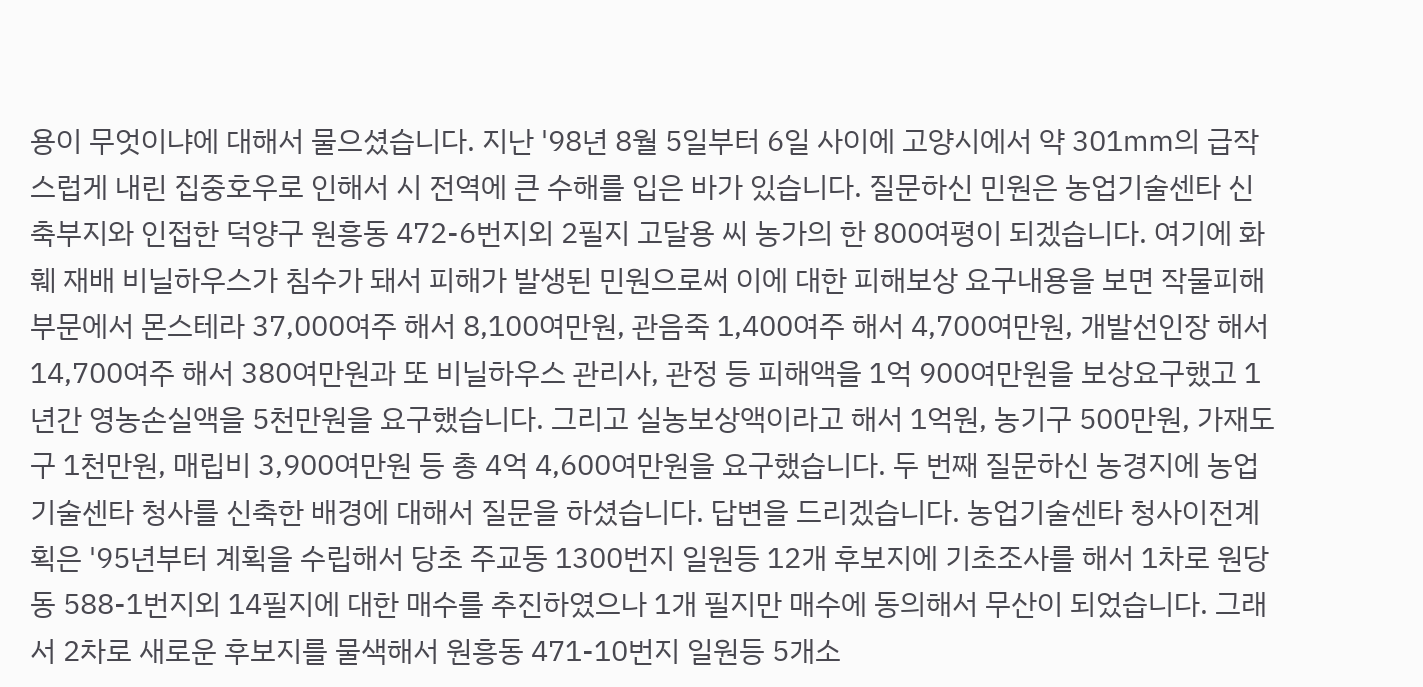용이 무엇이냐에 대해서 물으셨습니다. 지난 '98년 8월 5일부터 6일 사이에 고양시에서 약 301㎜의 급작스럽게 내린 집중호우로 인해서 시 전역에 큰 수해를 입은 바가 있습니다. 질문하신 민원은 농업기술센타 신축부지와 인접한 덕양구 원흥동 472-6번지외 2필지 고달용 씨 농가의 한 800여평이 되겠습니다. 여기에 화훼 재배 비닐하우스가 침수가 돼서 피해가 발생된 민원으로써 이에 대한 피해보상 요구내용을 보면 작물피해부문에서 몬스테라 37,000여주 해서 8,100여만원, 관음죽 1,400여주 해서 4,700여만원, 개발선인장 해서 14,700여주 해서 380여만원과 또 비닐하우스 관리사, 관정 등 피해액을 1억 900여만원을 보상요구했고 1년간 영농손실액을 5천만원을 요구했습니다. 그리고 실농보상액이라고 해서 1억원, 농기구 500만원, 가재도구 1천만원, 매립비 3,900여만원 등 총 4억 4,600여만원을 요구했습니다. 두 번째 질문하신 농경지에 농업기술센타 청사를 신축한 배경에 대해서 질문을 하셨습니다. 답변을 드리겠습니다. 농업기술센타 청사이전계획은 '95년부터 계획을 수립해서 당초 주교동 1300번지 일원등 12개 후보지에 기초조사를 해서 1차로 원당동 588-1번지외 14필지에 대한 매수를 추진하였으나 1개 필지만 매수에 동의해서 무산이 되었습니다. 그래서 2차로 새로운 후보지를 물색해서 원흥동 471-10번지 일원등 5개소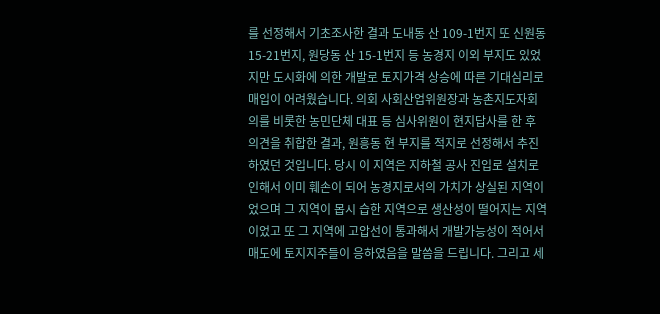를 선정해서 기초조사한 결과 도내동 산 109-1번지 또 신원동 15-21번지, 원당동 산 15-1번지 등 농경지 이외 부지도 있었지만 도시화에 의한 개발로 토지가격 상승에 따른 기대심리로 매입이 어려웠습니다. 의회 사회산업위원장과 농촌지도자회의를 비롯한 농민단체 대표 등 심사위원이 현지답사를 한 후 의견을 취합한 결과, 원흥동 현 부지를 적지로 선정해서 추진하였던 것입니다. 당시 이 지역은 지하철 공사 진입로 설치로 인해서 이미 훼손이 되어 농경지로서의 가치가 상실된 지역이었으며 그 지역이 몹시 습한 지역으로 생산성이 떨어지는 지역이었고 또 그 지역에 고압선이 통과해서 개발가능성이 적어서 매도에 토지지주들이 응하였음을 말씀을 드립니다. 그리고 세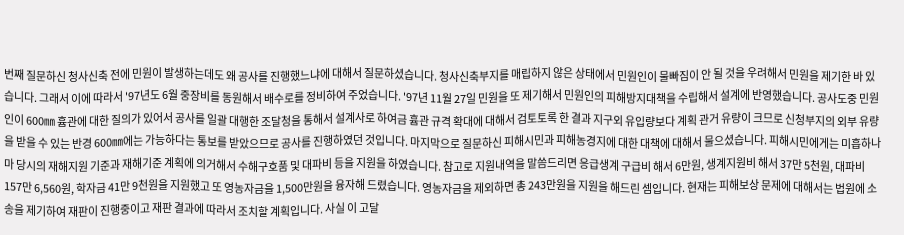번째 질문하신 청사신축 전에 민원이 발생하는데도 왜 공사를 진행했느냐에 대해서 질문하셨습니다. 청사신축부지를 매립하지 않은 상태에서 민원인이 물빠짐이 안 될 것을 우려해서 민원을 제기한 바 있습니다. 그래서 이에 따라서 '97년도 6월 중장비를 동원해서 배수로를 정비하여 주었습니다. '97년 11월 27일 민원을 또 제기해서 민원인의 피해방지대책을 수립해서 설계에 반영했습니다. 공사도중 민원인이 600㎜ 흄관에 대한 질의가 있어서 공사를 일괄 대행한 조달청을 통해서 설계사로 하여금 흄관 규격 확대에 대해서 검토토록 한 결과 지구외 유입량보다 계획 관거 유량이 크므로 신청부지의 외부 유량을 받을 수 있는 반경 600㎜에는 가능하다는 통보를 받았으므로 공사를 진행하였던 것입니다. 마지막으로 질문하신 피해시민과 피해농경지에 대한 대책에 대해서 물으셨습니다. 피해시민에게는 미흡하나마 당시의 재해지원 기준과 재해기준 계획에 의거해서 수해구호품 및 대파비 등을 지원을 하였습니다. 참고로 지원내역을 말씀드리면 응급생계 구급비 해서 6만원, 생계지원비 해서 37만 5천원, 대파비 157만 6,560원, 학자금 41만 9천원을 지원했고 또 영농자금을 1,500만원을 융자해 드렸습니다. 영농자금을 제외하면 총 243만원을 지원을 해드린 셈입니다. 현재는 피해보상 문제에 대해서는 법원에 소송을 제기하여 재판이 진행중이고 재판 결과에 따라서 조치할 계획입니다. 사실 이 고달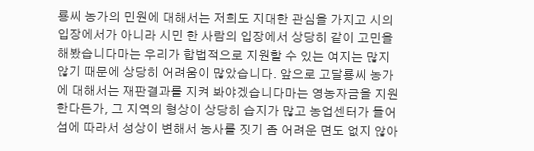룡씨 농가의 민원에 대해서는 저희도 지대한 관심을 가지고 시의 입장에서가 아니라 시민 한 사람의 입장에서 상당히 같이 고민을 해봤습니다마는 우리가 합법적으로 지원할 수 있는 여지는 많지 않기 때문에 상당히 어려움이 많았습니다. 앞으로 고달룡씨 농가에 대해서는 재판결과를 지켜 봐야겠습니다마는 영농자금을 지원한다든가, 그 지역의 형상이 상당히 습지가 많고 농업센터가 들어섬에 따라서 성상이 변해서 농사를 짓기 좀 어려운 면도 없지 않아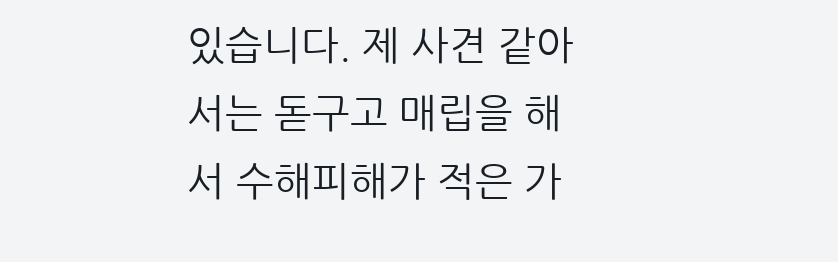있습니다. 제 사견 같아서는 돋구고 매립을 해서 수해피해가 적은 가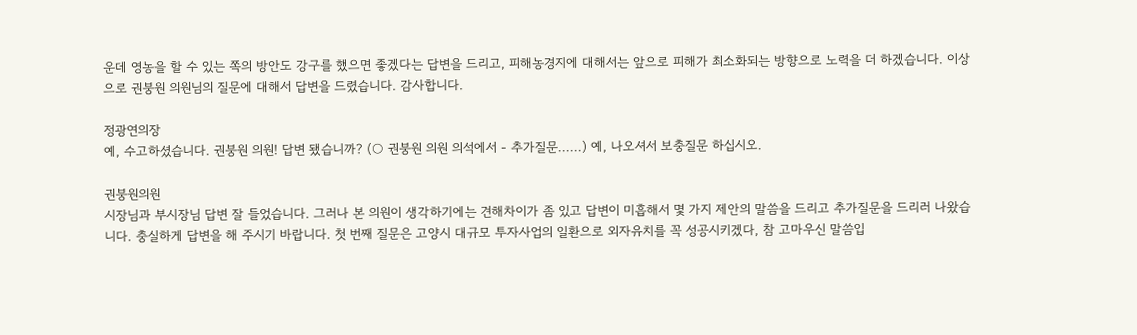운데 영농을 할 수 있는 쪽의 방안도 강구를 했으면 좋겠다는 답변을 드리고, 피해농경지에 대해서는 앞으로 피해가 최소화되는 방향으로 노력을 더 하겠습니다. 이상으로 권붕원 의원님의 질문에 대해서 답변을 드렸습니다. 감사합니다.

정광연의장
예, 수고하셨습니다. 권붕원 의원! 답변 됐습니까? (○ 권붕원 의원 의석에서 - 추가질문......) 예, 나오셔서 보충질문 하십시오.

권붕원의원
시장님과 부시장님 답변 잘 들었습니다. 그러나 본 의원이 생각하기에는 견해차이가 좀 있고 답변이 미흡해서 몇 가지 제안의 말씀을 드리고 추가질문을 드리러 나왔습니다. 충실하게 답변을 해 주시기 바랍니다. 첫 번째 질문은 고양시 대규모 투자사업의 일환으로 외자유치를 꼭 성공시키겠다, 참 고마우신 말씀입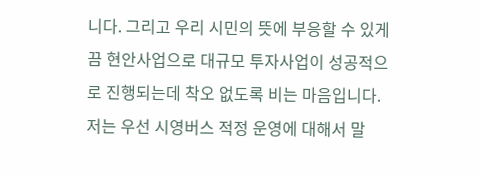니다. 그리고 우리 시민의 뜻에 부응할 수 있게끔 현안사업으로 대규모 투자사업이 성공적으로 진행되는데 착오 없도록 비는 마음입니다. 저는 우선 시영버스 적정 운영에 대해서 말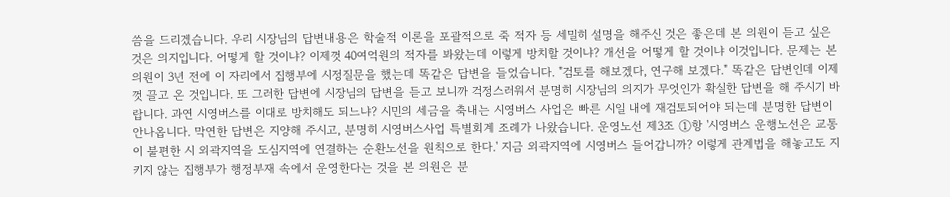씀을 드리겠습니다. 우리 시장님의 답변내용은 학술적 이론을 포괄적으로 죽 적자 등 세밀히 설명을 해주신 것은 좋은데 본 의원이 듣고 싶은 것은 의지입니다. 어떻게 할 것이냐? 이제껏 40여억원의 적자를 봐왔는데 이렇게 방치할 것이냐? 개선을 어떻게 할 것이냐 이것입니다. 문제는 본 의원이 3년 전에 이 자리에서 집행부에 시정질문을 했는데 똑같은 답변을 들었습니다. "검토를 해보겠다, 연구해 보겠다." 똑같은 답변인데 이제껏 끌고 온 것입니다. 또 그러한 답변에 시장님의 답변을 듣고 보니까 걱정스러워서 분명히 시장님의 의지가 무엇인가 확실한 답변을 해 주시기 바랍니다. 과연 시영버스를 이대로 방치해도 되느냐? 시민의 세금을 축내는 시영버스 사업은 빠른 시일 내에 재검토되어야 되는데 분명한 답변이 안나옵니다. 막연한 답변은 지양해 주시고, 분명히 시영버스사업 특별회계 조례가 나왔습니다. 운영노선 제3조 ①항 '시영버스 운행노선은 교통이 불편한 시 외곽지역을 도심지역에 연결하는 순환노선을 원칙으로 한다.' 지금 외곽지역에 시영버스 들어갑니까? 이렇게 관계법을 해놓고도 지키지 않는 집행부가 행정부재 속에서 운영한다는 것을 본 의원은 분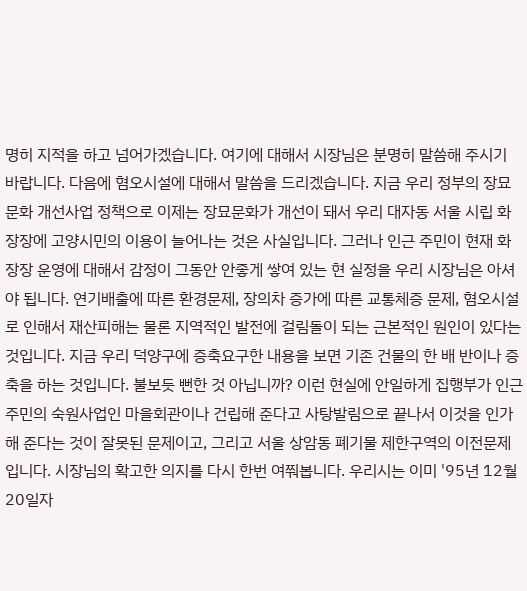명히 지적을 하고 넘어가겠습니다. 여기에 대해서 시장님은 분명히 말씀해 주시기 바랍니다. 다음에 혐오시설에 대해서 말씀을 드리겠습니다. 지금 우리 정부의 장묘문화 개선사업 정책으로 이제는 장묘문화가 개선이 돼서 우리 대자동 서울 시립 화장장에 고양시민의 이용이 늘어나는 것은 사실입니다. 그러나 인근 주민이 현재 화장장 운영에 대해서 감정이 그동안 안좋게 쌓여 있는 현 실정을 우리 시장님은 아셔야 됩니다. 연기배출에 따른 환경문제, 장의차 증가에 따른 교통체증 문제, 혐오시설로 인해서 재산피해는 물론 지역적인 발전에 걸림돌이 되는 근본적인 원인이 있다는 것입니다. 지금 우리 덕양구에 증축요구한 내용을 보면 기존 건물의 한 배 반이나 증축을 하는 것입니다. 불보듯 뻔한 것 아닙니까? 이런 현실에 안일하게 집행부가 인근 주민의 숙원사업인 마을회관이나 건립해 준다고 사탕발림으로 끝나서 이것을 인가해 준다는 것이 잘못된 문제이고, 그리고 서울 상암동 폐기물 제한구역의 이전문제입니다. 시장님의 확고한 의지를 다시 한번 여쭤봅니다. 우리시는 이미 '95년 12월 20일자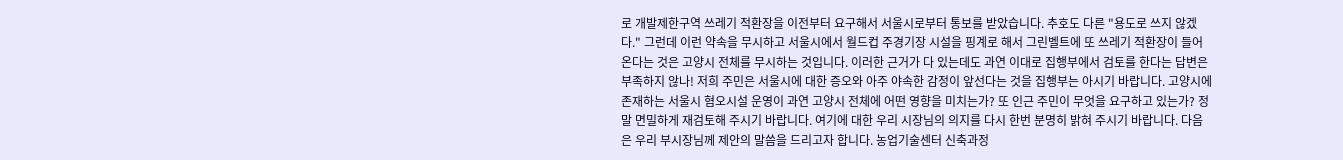로 개발제한구역 쓰레기 적환장을 이전부터 요구해서 서울시로부터 통보를 받았습니다. 추호도 다른 "용도로 쓰지 않겠다." 그런데 이런 약속을 무시하고 서울시에서 월드컵 주경기장 시설을 핑계로 해서 그린벨트에 또 쓰레기 적환장이 들어온다는 것은 고양시 전체를 무시하는 것입니다. 이러한 근거가 다 있는데도 과연 이대로 집행부에서 검토를 한다는 답변은 부족하지 않나! 저희 주민은 서울시에 대한 증오와 아주 야속한 감정이 앞선다는 것을 집행부는 아시기 바랍니다. 고양시에 존재하는 서울시 혐오시설 운영이 과연 고양시 전체에 어떤 영향을 미치는가? 또 인근 주민이 무엇을 요구하고 있는가? 정말 면밀하게 재검토해 주시기 바랍니다. 여기에 대한 우리 시장님의 의지를 다시 한번 분명히 밝혀 주시기 바랍니다. 다음은 우리 부시장님께 제안의 말씀을 드리고자 합니다. 농업기술센터 신축과정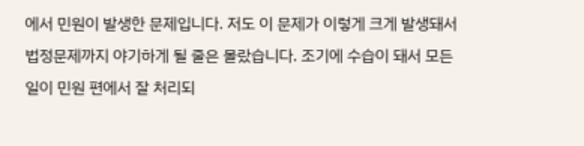에서 민원이 발생한 문제입니다. 저도 이 문제가 이렇게 크게 발생돼서 법정문제까지 야기하게 될 줄은 몰랐습니다. 조기에 수습이 돼서 모든 일이 민원 편에서 잘 처리되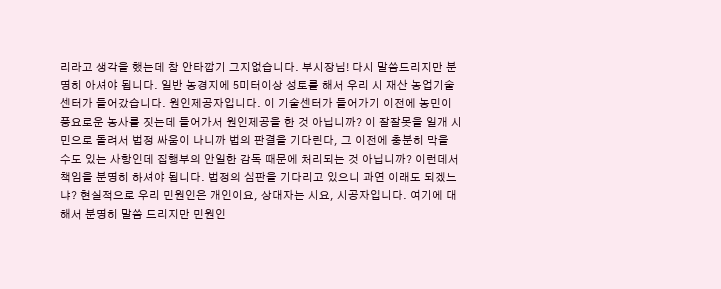리라고 생각을 했는데 참 안타깝기 그지없습니다. 부시장님! 다시 말씀드리지만 분명히 아셔야 됩니다. 일반 농경지에 5미터이상 성토를 해서 우리 시 재산 농업기술센터가 들어갔습니다. 원인제공자입니다. 이 기술센터가 들어가기 이전에 농민이 풍요로운 농사를 짓는데 들어가서 원인제공을 한 것 아닙니까? 이 잘잘못을 일개 시민으로 돌려서 법정 싸움이 나니까 법의 판결을 기다린다, 그 이전에 충분히 막을 수도 있는 사항인데 집행부의 안일한 감독 때문에 처리되는 것 아닙니까? 이런데서 책임을 분명히 하셔야 됩니다. 법정의 심판을 기다리고 있으니 과연 이래도 되겠느냐? 현실적으로 우리 민원인은 개인이요, 상대자는 시요, 시공자입니다. 여기에 대해서 분명히 말씀 드리지만 민원인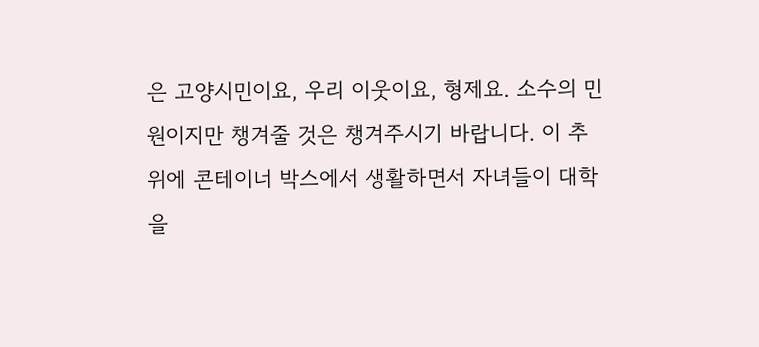은 고양시민이요, 우리 이웃이요, 형제요. 소수의 민원이지만 챙겨줄 것은 챙겨주시기 바랍니다. 이 추위에 콘테이너 박스에서 생활하면서 자녀들이 대학을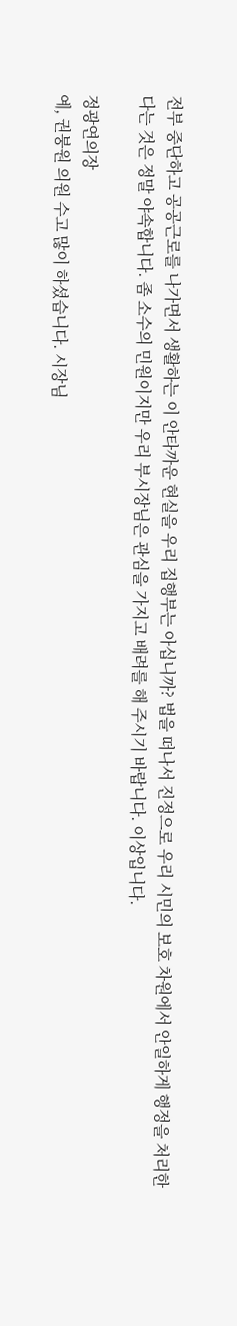전부 중단하고 공공근로를 나가면서 생활하는 이 안타까운 현실을 우리 집행부는 아십니까? 법을 떠나서 진정으로 우리 시민의 보호 차원에서 안일하게 행정을 처리한다는 것은 정말 야속합니다. 좀 소수의 민원이지만 우리 부시장님은 관심을 가지고 배려를 해 주시기 바랍니다. 이상입니다.

정광연의장
예, 권붕원 의원 수고 많이 하셨습니다. 시장님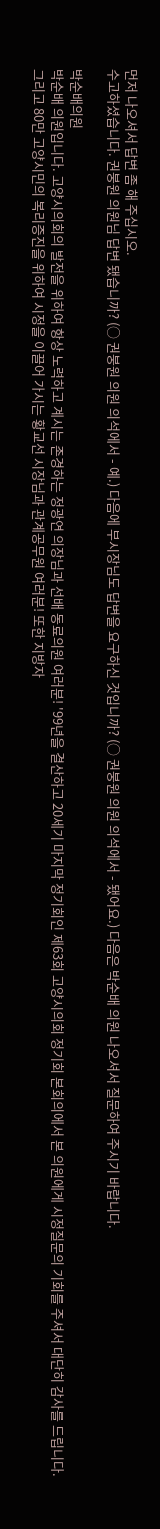먼저 나오셔서 답변 좀 해 주십시오.
수고하셨습니다. 권붕원 의원님 답변 됐습니까? (○ 권붕원 의원 의석에서 - 예.) 다음에 부시장님도 답변을 요구하신 것입니까? (○ 권붕원 의원 의석에서 - 됐어요.) 다음은 박순배 의원 나오셔서 질문하여 주시기 바랍니다.

박순배의원
박순배 의원입니다. 고양시의회의 발전을 위하여 항상 노력하고 계시는 존경하는 정광연 의장님과 선배 동료의원 여러분! '99년을 결산하고 20세기 마지막 정기회인 제63회 고양시의회 정기회 본회의에서 본 의원에게 시정질문의 기회를 주셔서 대단히 감사를 드립니다. 그리고 80만 고양시민의 복리증진을 위하여 시정을 이끌어 가시는 황교선 시장님과 관계공무원 여러분! 또한 지방자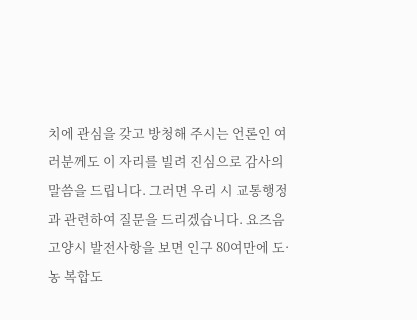치에 관심을 갖고 방청해 주시는 언론인 여러분께도 이 자리를 빌려 진심으로 감사의 말씀을 드립니다. 그러면 우리 시 교통행정과 관련하여 질문을 드리겠습니다. 요즈음 고양시 발전사항을 보면 인구 80여만에 도·농 복합도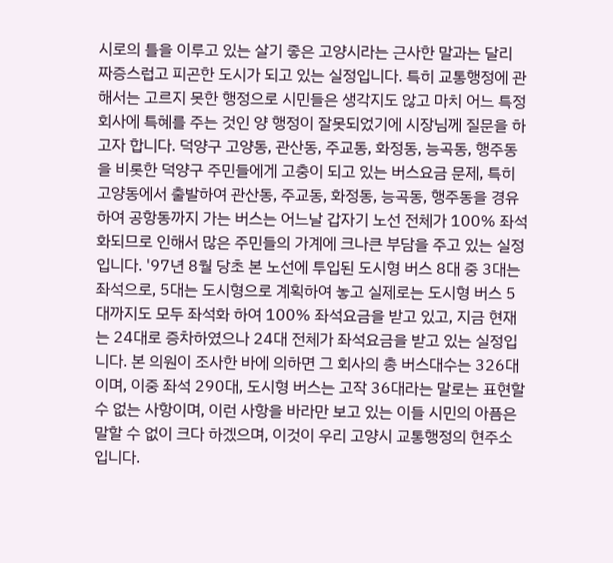시로의 틀을 이루고 있는 살기 좋은 고양시라는 근사한 말과는 달리 짜증스럽고 피곤한 도시가 되고 있는 실정입니다. 특히 교통행정에 관해서는 고르지 못한 행정으로 시민들은 생각지도 않고 마치 어느 특정회사에 특혜를 주는 것인 양 행정이 잘못되었기에 시장님께 질문을 하고자 합니다. 덕양구 고양동, 관산동, 주교동, 화정동, 능곡동, 행주동을 비롯한 덕양구 주민들에게 고충이 되고 있는 버스요금 문제, 특히 고양동에서 출발하여 관산동, 주교동, 화정동, 능곡동, 행주동을 경유하여 공항동까지 가는 버스는 어느날 갑자기 노선 전체가 100% 좌석화되므로 인해서 많은 주민들의 가계에 크나큰 부담을 주고 있는 실정입니다. '97년 8월 당초 본 노선에 투입된 도시형 버스 8대 중 3대는 좌석으로, 5대는 도시형으로 계획하여 놓고 실제로는 도시형 버스 5대까지도 모두 좌석화 하여 100% 좌석요금을 받고 있고, 지금 현재는 24대로 증차하였으나 24대 전체가 좌석요금을 받고 있는 실정입니다. 본 의원이 조사한 바에 의하면 그 회사의 총 버스대수는 326대이며, 이중 좌석 290대, 도시형 버스는 고작 36대라는 말로는 표현할 수 없는 사항이며, 이런 사항을 바라만 보고 있는 이들 시민의 아픔은 말할 수 없이 크다 하겠으며, 이것이 우리 고양시 교통행정의 현주소입니다.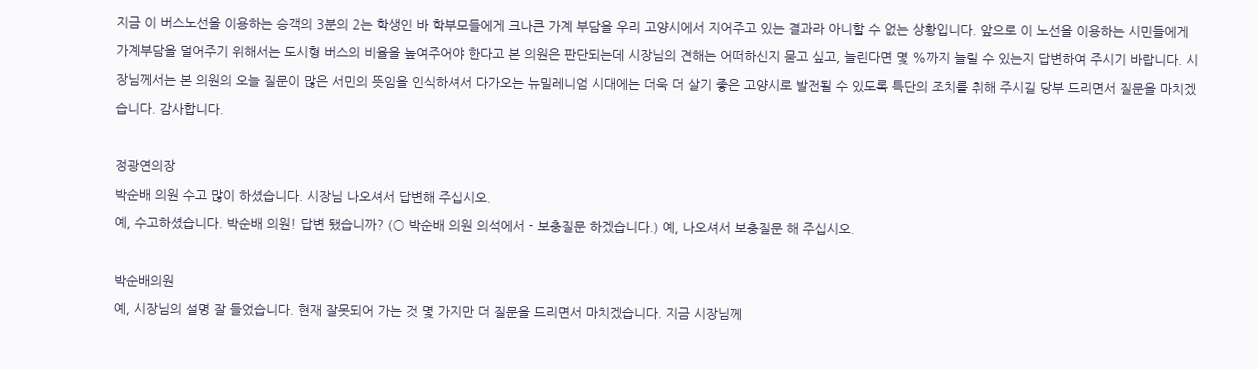지금 이 버스노선을 이용하는 승객의 3분의 2는 학생인 바 학부모들에게 크나큰 가계 부담을 우리 고양시에서 지어주고 있는 결과라 아니할 수 없는 상황입니다. 앞으로 이 노선을 이용하는 시민들에게 가계부담을 덜어주기 위해서는 도시형 버스의 비율을 높여주어야 한다고 본 의원은 판단되는데 시장님의 견해는 어떠하신지 묻고 싶고, 늘린다면 몇 %까지 늘릴 수 있는지 답변하여 주시기 바랍니다. 시장님께서는 본 의원의 오늘 질문이 많은 서민의 뜻임을 인식하셔서 다가오는 뉴밀레니엄 시대에는 더욱 더 살기 좋은 고양시로 발전될 수 있도록 특단의 조치를 취해 주시길 당부 드리면서 질문을 마치겠습니다. 감사합니다.

정광연의장
박순배 의원 수고 많이 하셨습니다. 시장님 나오셔서 답변해 주십시오.
예, 수고하셨습니다. 박순배 의원! 답변 됐습니까? (○ 박순배 의원 의석에서 - 보충질문 하겠습니다.) 예, 나오셔서 보충질문 해 주십시오.

박순배의원
예, 시장님의 설명 잘 들었습니다. 현재 잘못되어 가는 것 몇 가지만 더 질문을 드리면서 마치겠습니다. 지금 시장님께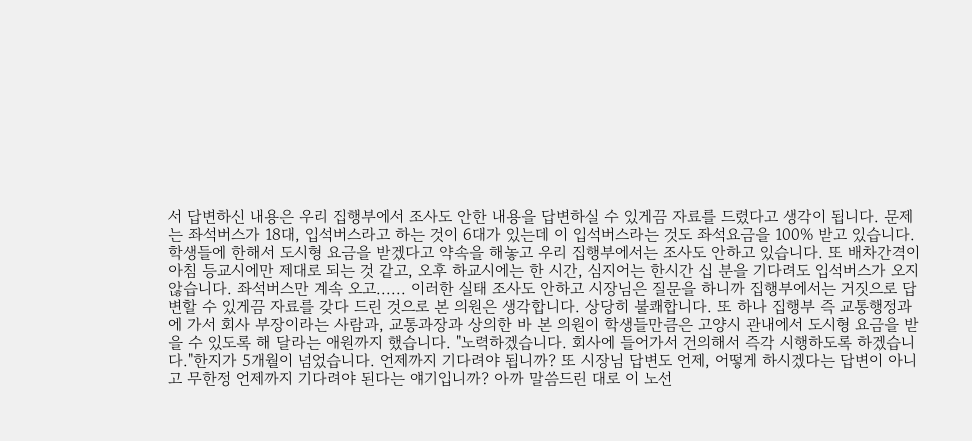서 답변하신 내용은 우리 집행부에서 조사도 안한 내용을 답변하실 수 있게끔 자료를 드렸다고 생각이 됩니다. 문제는 좌석버스가 18대, 입석버스라고 하는 것이 6대가 있는데 이 입석버스라는 것도 좌석요금을 100% 받고 있습니다. 학생들에 한해서 도시형 요금을 받겠다고 약속을 해놓고 우리 집행부에서는 조사도 안하고 있습니다. 또 배차간격이 아침 등교시에만 제대로 되는 것 같고, 오후 하교시에는 한 시간, 심지어는 한시간 십 분을 기다려도 입석버스가 오지 않습니다. 좌석버스만 계속 오고...... 이러한 실태 조사도 안하고 시장님은 질문을 하니까 집행부에서는 거짓으로 답변할 수 있게끔 자료를 갖다 드린 것으로 본 의원은 생각합니다. 상당히 불쾌합니다. 또 하나 집행부 즉 교통행정과에 가서 회사 부장이라는 사람과, 교통과장과 상의한 바 본 의원이 학생들만큼은 고양시 관내에서 도시형 요금을 받을 수 있도록 해 달라는 애원까지 했습니다. "노력하겠습니다. 회사에 들어가서 건의해서 즉각 시행하도록 하겠습니다."한지가 5개월이 넘었습니다. 언제까지 기다려야 됩니까? 또 시장님 답변도 언제, 어떻게 하시겠다는 답변이 아니고 무한정 언제까지 기다려야 된다는 얘기입니까? 아까 말씀드린 대로 이 노선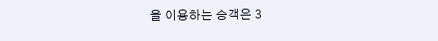을 이용하는 승객은 3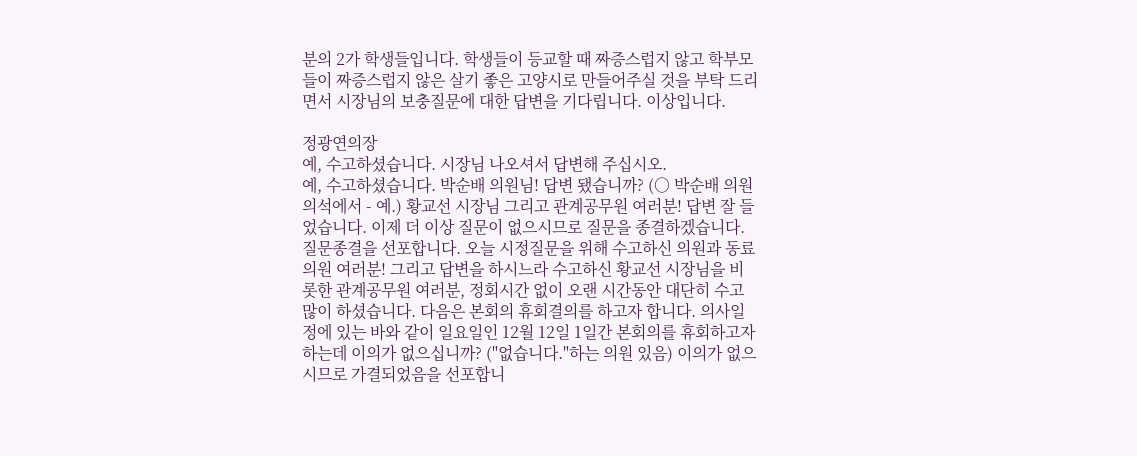분의 2가 학생들입니다. 학생들이 등교할 때 짜증스럽지 않고 학부모들이 짜증스럽지 않은 살기 좋은 고양시로 만들어주실 것을 부탁 드리면서 시장님의 보충질문에 대한 답변을 기다립니다. 이상입니다.

정광연의장
예, 수고하셨습니다. 시장님 나오셔서 답변해 주십시오.
예, 수고하셨습니다. 박순배 의원님! 답변 됐습니까? (○ 박순배 의원 의석에서 - 예.) 황교선 시장님 그리고 관계공무원 여러분! 답변 잘 들었습니다. 이제 더 이상 질문이 없으시므로 질문을 종결하겠습니다. 질문종결을 선포합니다. 오늘 시정질문을 위해 수고하신 의원과 동료의원 여러분! 그리고 답변을 하시느라 수고하신 황교선 시장님을 비롯한 관계공무원 여러분, 정회시간 없이 오랜 시간동안 대단히 수고 많이 하셨습니다. 다음은 본회의 휴회결의를 하고자 합니다. 의사일정에 있는 바와 같이 일요일인 12월 12일 1일간 본회의를 휴회하고자 하는데 이의가 없으십니까? ("없습니다."하는 의원 있음) 이의가 없으시므로 가결되었음을 선포합니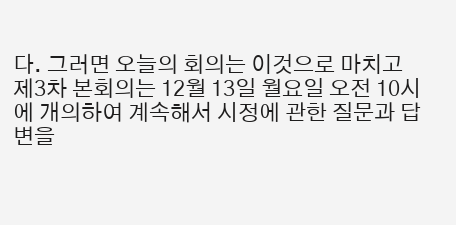다. 그러면 오늘의 회의는 이것으로 마치고 제3차 본회의는 12월 13일 월요일 오전 10시에 개의하여 계속해서 시정에 관한 질문과 답변을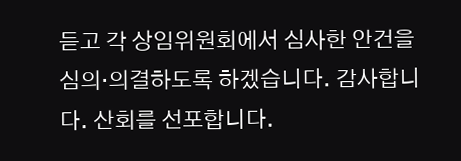듣고 각 상임위원회에서 심사한 안건을 심의·의결하도록 하겠습니다. 감사합니다. 산회를 선포합니다.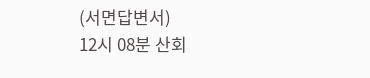(서면답변서)
12시 08분 산회